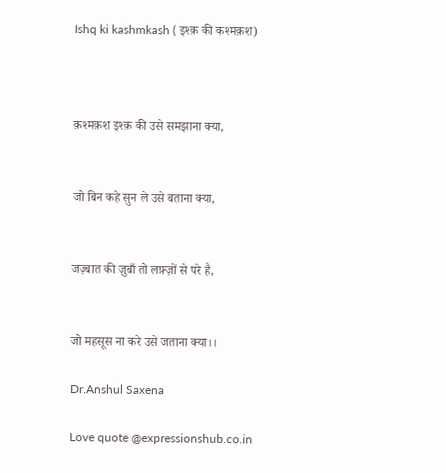Ishq ki kashmkash ( इश्क़ की कश्मक़श)



क़श्मक़श इश्क़ की उसे समझाना क्या,


जो बिन कहे सुन ले उसे बताना क्या,


जज़्बात की ज़ुबाँ तो लफ़्ज़ों से परे है,


जो महसूस ना करे उसे जताना क्या।।

Dr.Anshul Saxena

Love quote @expressionshub.co.in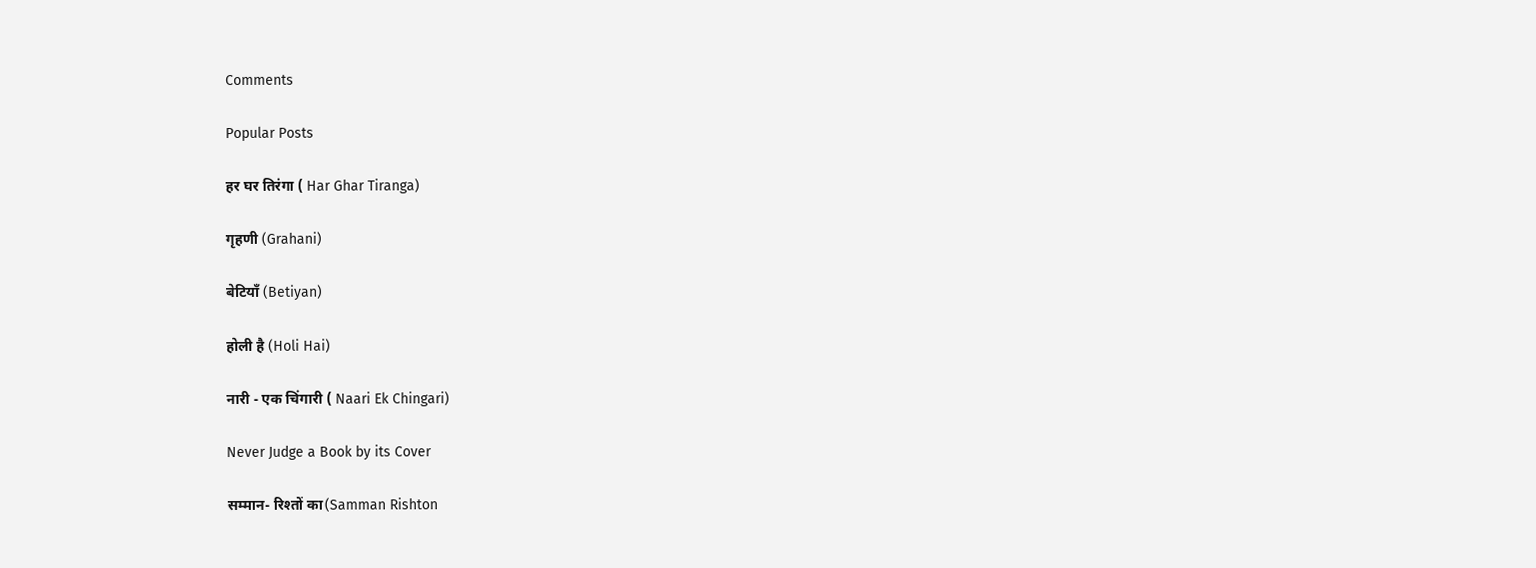Comments

Popular Posts

हर घर तिरंगा ( Har Ghar Tiranga)

गृहणी (Grahani)

बेटियाँ (Betiyan)

होली है (Holi Hai)

नारी - एक चिंगारी ( Naari Ek Chingari)

Never Judge a Book by its Cover

सम्मान- रिश्तों का(Samman Rishton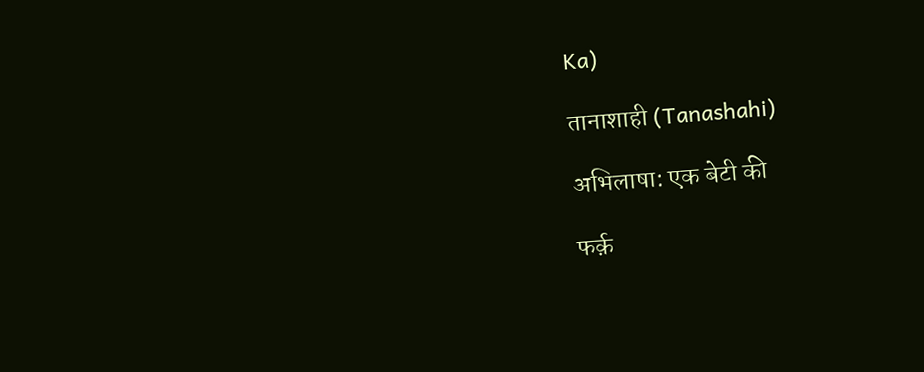Ka)

तानाशाही (Tanashahi)

अभिलाषा: एक बेटी की

फर्क़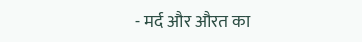- मर्द और औरत का